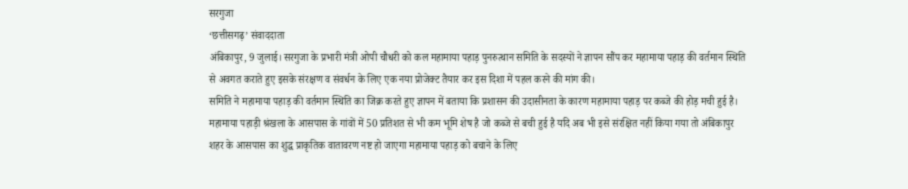सरगुजा
‘छत्तीसगढ़’ संवाददाता
अंबिकापुर, 9 जुलाई। सरगुजा के प्रभारी मंत्री ओपी चौधरी को कल महामाया पहाड़ पुनरुत्थान समिति के सदस्यों ने ज्ञापन सौंप कर महामाया पहाड़ की वर्तमान स्थिति से अवगत कराते हुए इसके संरक्षण व संवर्धन के लिए एक नया प्रोजेक्ट तैयार कर इस दिशा में पहल करने की मांग की।
समिति ने महामाया पहाड़ की वर्तमान स्थिति का जिक्र करते हुए ज्ञापन में बताया कि प्रशासन की उदासीनता के कारण महामाया पहाड़ पर कब्जे की होड़ मची हुई है। महामाया पहाड़ी श्रंखला के आसपास के गांवों में 50 प्रतिशत से भी कम भूमि शेष है जो कब्जे से बची हुई है यदि अब भी इसे संरक्षित नहीं किया गया तो अंबिकापुर शहर के आसपास का शुद्ध प्राकृतिक वातावरण नष्ट हो जाएगा महामाया पहाड़ को बचाने के लिए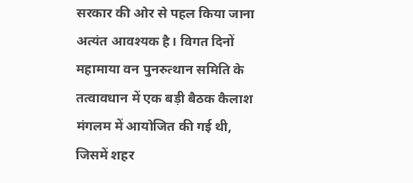सरकार की ओर से पहल किया जाना अत्यंत आवश्यक है। विगत दिनों महामाया वन पुनरुत्थान समिति के तत्वावधान में एक बड़ी बैठक कैलाश मंगलम में आयोजित की गई थी, जिसमें शहर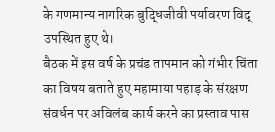के गणमान्य नागरिक बुद्धिजीवी पर्यावरण विद् उपस्थित हुए थे।
बैठक में इस वर्ष के प्रचंड तापमान को गंभीर चिंता का विषय बताते हुए महामाया पहाड़ के संरक्षण संवर्धन पर अविलंब कार्य करने का प्रस्ताव पास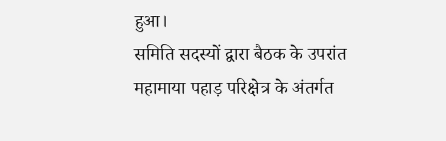हुआ।
समिति सदस्यों द्वारा बैठक के उपरांत महामाया पहाड़ परिक्षेत्र के अंतर्गत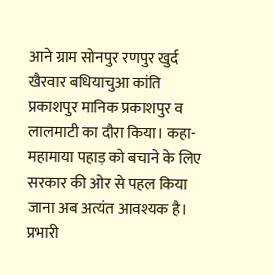आने ग्राम सोनपुर रणपुर खुर्द खैरवार बधियाचुआ कांति प्रकाशपुर मानिक प्रकाशपुर व लालमाटी का दौरा किया। कहा- महामाया पहाड़ को बचाने के लिए सरकार की ओर से पहल किया जाना अब अत्यंत आवश्यक है।
प्रभारी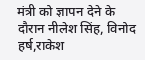मंत्री को ज्ञापन देने के दौरान नीलेश सिंह, विनोद हर्ष,राकेश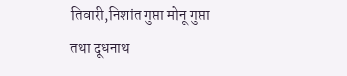तिवारी,निशांत गुप्ता मोनू गुप्ता तथा दूधनाथ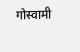गोस्वामी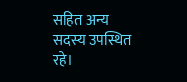सहित अन्य सदस्य उपस्थित रहे।